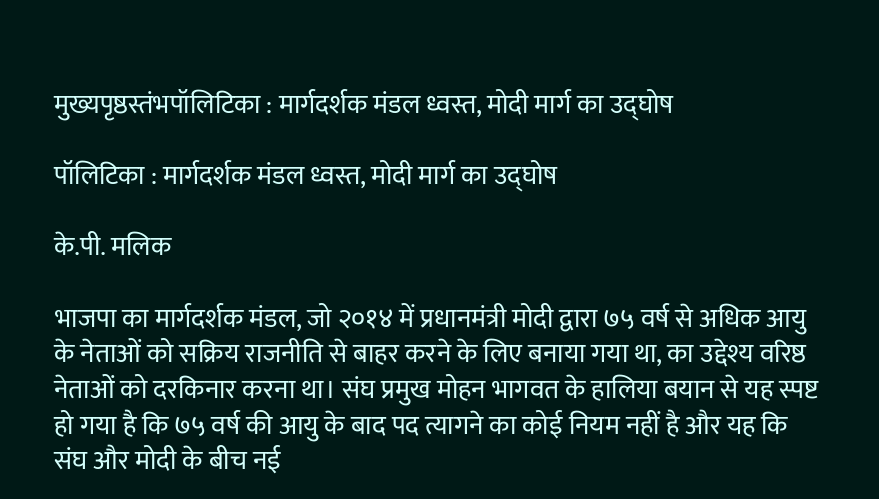मुख्यपृष्ठस्तंभपॉलिटिका : मार्गदर्शक मंडल ध्वस्त, मोदी मार्ग का उद्घोष

पॉलिटिका : मार्गदर्शक मंडल ध्वस्त, मोदी मार्ग का उद्घोष

के.पी. मलिक

भाजपा का मार्गदर्शक मंडल, जो २०१४ में प्रधानमंत्री मोदी द्वारा ७५ वर्ष से अधिक आयु के नेताओं को सक्रिय राजनीति से बाहर करने के लिए बनाया गया था, का उद्देश्य वरिष्ठ नेताओं को दरकिनार करना था। संघ प्रमुख मोहन भागवत के हालिया बयान से यह स्पष्ट हो गया है कि ७५ वर्ष की आयु के बाद पद त्यागने का कोई नियम नहीं है और यह कि संघ और मोदी के बीच नई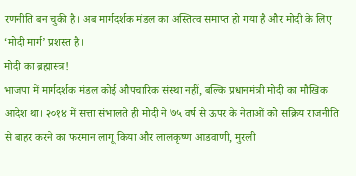रणनीति बन चुकी है। अब मार्गदर्शक मंडल का अस्तित्व समाप्त हो गया है और मोदी के लिए ‘मोदी मार्ग’ प्रशस्त है।
मोदी का ब्रह्मास्त्र!
भाजपा में मार्गदर्शक मंडल कोई औपचारिक संस्था नहीं, बल्कि प्रधानमंत्री मोदी का मौखिक आदेश था। २०१४ में सत्ता संभालते ही मोदी ने ७५ वर्ष से ऊपर के नेताओं को सक्रिय राजनीति से बाहर करने का फरमान लागू किया और लालकृष्ण आडवाणी, मुरली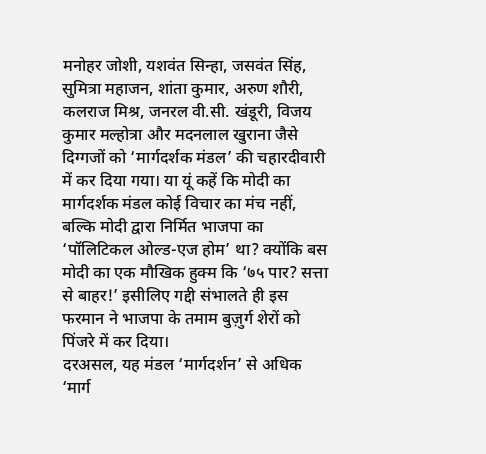मनोहर जोशी, यशवंत सिन्हा, जसवंत सिंह, सुमित्रा महाजन, शांता कुमार, अरुण शौरी, कलराज मिश्र, जनरल वी.सी. खंडूरी, विजय कुमार मल्होत्रा और मदनलाल खुराना जैसे दिग्गजों को ‘मार्गदर्शक मंडल’ की चहारदीवारी में कर दिया गया। या यूं कहें कि मोदी का मार्गदर्शक मंडल कोई विचार का मंच नहीं, बल्कि मोदी द्वारा निर्मित भाजपा का ‘पॉलिटिकल ओल्ड-एज होम’ था? क्योंकि बस मोदी का एक मौखिक हुक्म कि ‘७५ पार? सत्ता से बाहर!’ इसीलिए गद्दी संभालते ही इस फरमान ने भाजपा के तमाम बुज़ुर्ग शेरों को पिंजरे में कर दिया।
दरअसल, यह मंडल ‘मार्गदर्शन’ से अधिक ‘मार्ग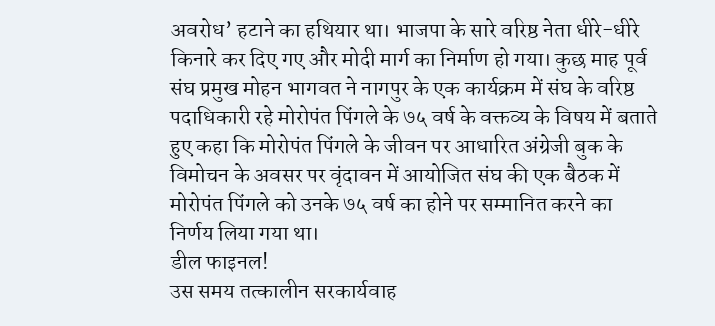अवरोध’ हटाने का हथियार था। भाजपा के सारे वरिष्ठ नेता धीरे-धीरे किनारे कर दिए गए और मोदी मार्ग का निर्माण हो गया। कुछ माह पूर्व संघ प्रमुख मोहन भागवत ने नागपुर के एक कार्यक्रम में संघ के वरिष्ठ पदाधिकारी रहे मोरोपंत पिंगले के ७५ वर्ष के वक्तव्य के विषय में बताते हुए कहा कि मोरोपंत पिंगले के जीवन पर आधारित अंग्रेजी बुक के विमोचन के अवसर पर वृंदावन में आयोजित संघ की एक बैठक में मोरोपंत पिंगले को उनके ७५ वर्ष का होने पर सम्मानित करने का निर्णय लिया गया था।
डील फाइनल!
उस समय तत्कालीन सरकार्यवाह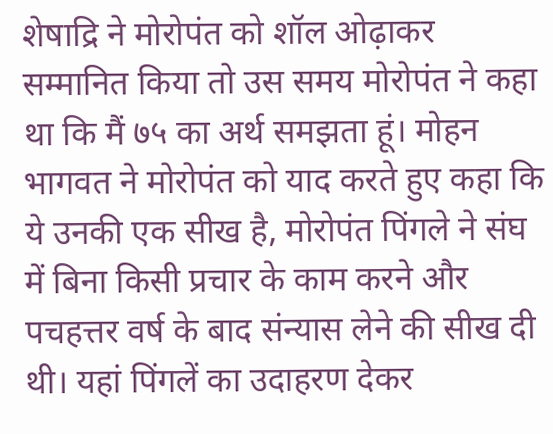शेषाद्रि ने मोरोपंत को शॉल ओढ़ाकर सम्मानित किया तो उस समय मोरोपंत ने कहा था कि मैं ७५ का अर्थ समझता हूं। मोहन भागवत ने मोरोपंत को याद करते हुए कहा कि ये उनकी एक सीख है, मोरोपंत पिंगले ने संघ में बिना किसी प्रचार के काम करने और पचहत्तर वर्ष के बाद संन्यास लेने की सीख दी थी। यहां पिंगलें का उदाहरण देकर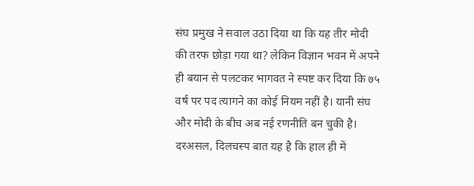संघ प्रमुख ने सवाल उठा दिया था कि यह तीर मोदी की तरफ छोड़ा गया था? लेकिन विज्ञान भवन में अपने ही बयान से पलटकर भागवत ने स्पष्ट कर दिया कि ७५ वर्ष पर पद त्यागने का कोई नियम नहीं है। यानी संघ और मोदी के बीच अब नई रणनीति बन चुकी है।
दरअसल, दिलचस्प बात यह है कि हाल ही में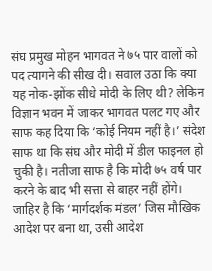संघ प्रमुख मोहन भागवत ने ७५ पार वालों को पद त्यागने की सीख दी। सवाल उठा कि क्या यह नोक-झोंक सीधे मोदी के लिए थी? लेकिन विज्ञान भवन में जाकर भागवत पलट गए और साफ कह दिया कि ‘कोई नियम नहीं है।’ संदेश साफ था कि संघ और मोदी में डील फाइनल हो चुकी है। नतीजा साफ है कि मोदी ७५ वर्ष पार करने के बाद भी सत्ता से बाहर नहीं होंगे।
जाहिर है कि ‘मार्गदर्शक मंडल’ जिस मौखिक आदेश पर बना था, उसी आदेश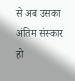से अब उसका अंतिम संस्कार हो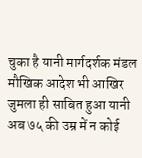चुका है यानी मार्गदर्शक मंडल मौखिक आदेश भी आखिर जुमला ही साबित हुआ यानी अब ७५ की उम्र में न कोई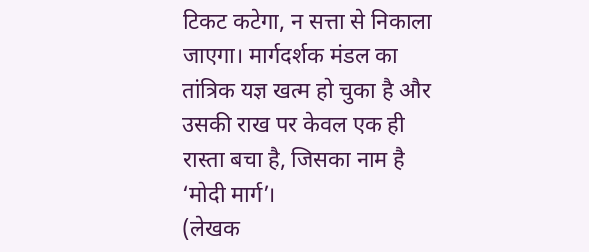टिकट कटेगा, न सत्ता से निकाला जाएगा। मार्गदर्शक मंडल का तांत्रिक यज्ञ खत्म हो चुका है और उसकी राख पर केवल एक ही रास्ता बचा है, जिसका नाम है ‘मोदी मार्ग’।
(लेखक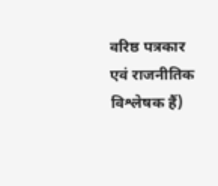वरिष्ठ पत्रकार एवं राजनीतिक विश्लेषक हैं)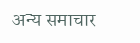अन्य समाचार